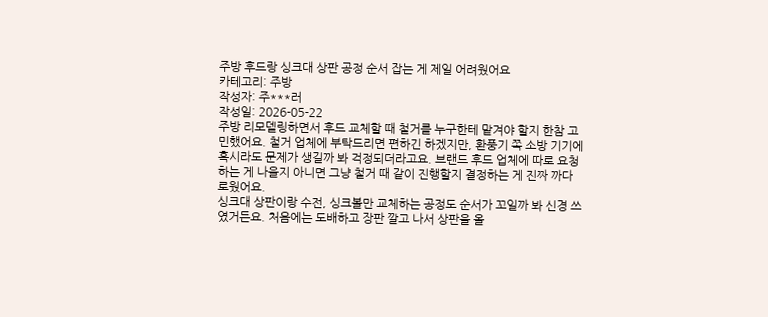주방 후드랑 싱크대 상판 공정 순서 잡는 게 제일 어려웠어요
카테고리: 주방
작성자: 주***러
작성일: 2026-05-22
주방 리모델링하면서 후드 교체할 때 철거를 누구한테 맡겨야 할지 한참 고민했어요. 철거 업체에 부탁드리면 편하긴 하겠지만, 환풍기 쪽 소방 기기에 혹시라도 문제가 생길까 봐 걱정되더라고요. 브랜드 후드 업체에 따로 요청하는 게 나을지 아니면 그냥 철거 때 같이 진행할지 결정하는 게 진짜 까다로웠어요.
싱크대 상판이랑 수전, 싱크볼만 교체하는 공정도 순서가 꼬일까 봐 신경 쓰였거든요. 처음에는 도배하고 장판 깔고 나서 상판을 올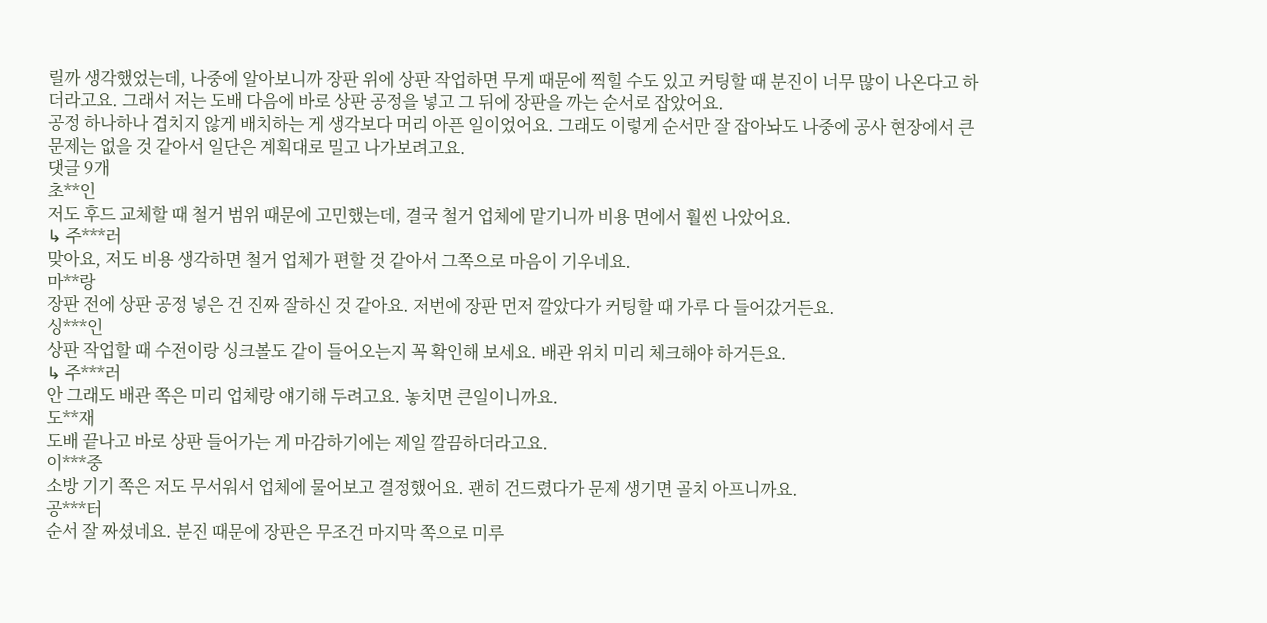릴까 생각했었는데, 나중에 알아보니까 장판 위에 상판 작업하면 무게 때문에 찍힐 수도 있고 커팅할 때 분진이 너무 많이 나온다고 하더라고요. 그래서 저는 도배 다음에 바로 상판 공정을 넣고 그 뒤에 장판을 까는 순서로 잡았어요.
공정 하나하나 겹치지 않게 배치하는 게 생각보다 머리 아픈 일이었어요. 그래도 이렇게 순서만 잘 잡아놔도 나중에 공사 현장에서 큰 문제는 없을 것 같아서 일단은 계획대로 밀고 나가보려고요.
댓글 9개
초**인
저도 후드 교체할 때 철거 범위 때문에 고민했는데, 결국 철거 업체에 맡기니까 비용 면에서 훨씬 나았어요.
↳ 주***러
맞아요, 저도 비용 생각하면 철거 업체가 편할 것 같아서 그쪽으로 마음이 기우네요.
마**랑
장판 전에 상판 공정 넣은 건 진짜 잘하신 것 같아요. 저번에 장판 먼저 깔았다가 커팅할 때 가루 다 들어갔거든요.
싱***인
상판 작업할 때 수전이랑 싱크볼도 같이 들어오는지 꼭 확인해 보세요. 배관 위치 미리 체크해야 하거든요.
↳ 주***러
안 그래도 배관 쪽은 미리 업체랑 얘기해 두려고요. 놓치면 큰일이니까요.
도**재
도배 끝나고 바로 상판 들어가는 게 마감하기에는 제일 깔끔하더라고요.
이***중
소방 기기 쪽은 저도 무서워서 업체에 물어보고 결정했어요. 괜히 건드렸다가 문제 생기면 골치 아프니까요.
공***터
순서 잘 짜셨네요. 분진 때문에 장판은 무조건 마지막 쪽으로 미루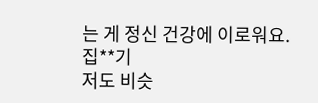는 게 정신 건강에 이로워요.
집**기
저도 비슷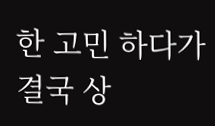한 고민 하다가 결국 상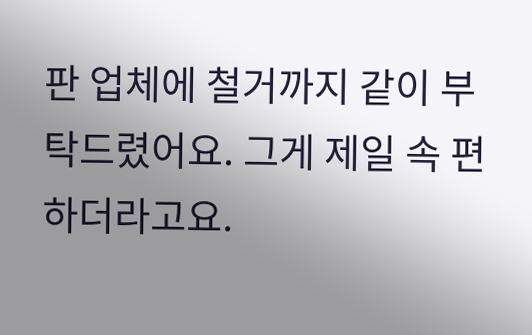판 업체에 철거까지 같이 부탁드렸어요. 그게 제일 속 편하더라고요.